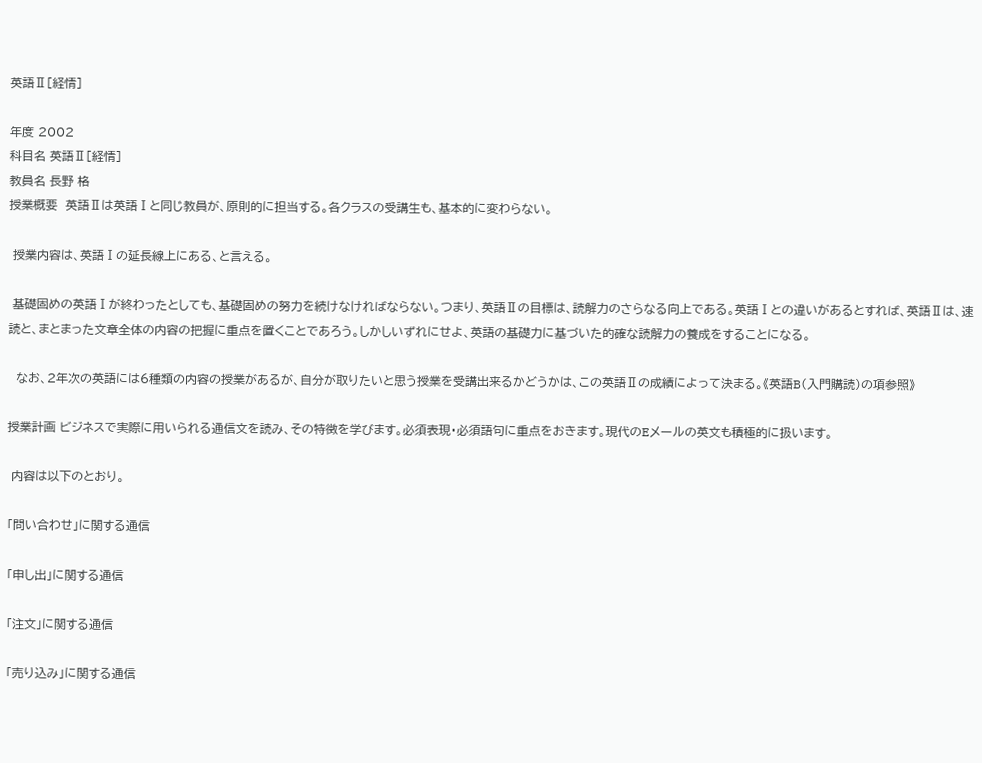英語Ⅱ[経情]

年度 2002
科目名 英語Ⅱ[経情]
教員名 長野 格
授業概要  英語Ⅱは英語Ⅰと同じ教員が、原則的に担当する。各クラスの受講生も、基本的に変わらない。

 授業内容は、英語Ⅰの延長線上にある、と言える。

 基礎固めの英語Ⅰが終わったとしても、基礎固めの努力を続けなければならない。つまり、英語Ⅱの目標は、読解力のさらなる向上である。英語Ⅰとの違いがあるとすれば、英語Ⅱは、速読と、まとまった文章全体の内容の把握に重点を置くことであろう。しかしいずれにせよ、英語の基礎力に基づいた的確な読解力の養成をすることになる。

  なお、2年次の英語には6種類の内容の授業があるが、自分が取りたいと思う授業を受講出来るかどうかは、この英語Ⅱの成績によって決まる。《英語B(入門購読)の項参照》

授業計画 ビジネスで実際に用いられる通信文を読み、その特徴を学びます。必須表現・必須語句に重点をおきます。現代のEメールの英文も積極的に扱います。

 内容は以下のとおり。

「問い合わせ」に関する通信

「申し出」に関する通信

「注文」に関する通信

「売り込み」に関する通信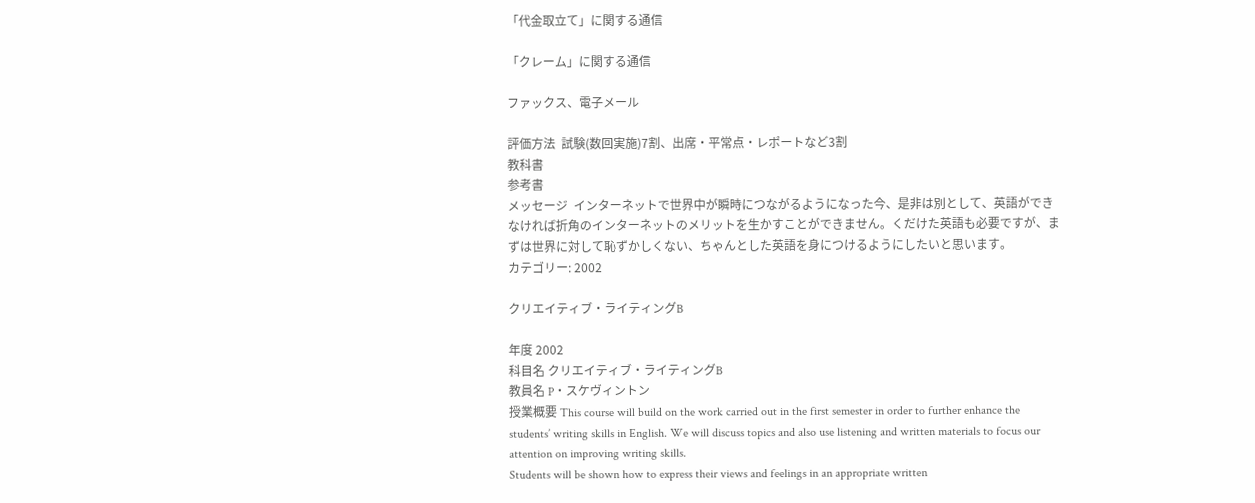「代金取立て」に関する通信

「クレーム」に関する通信

ファックス、電子メール

評価方法  試験(数回実施)7割、出席・平常点・レポートなど3割
教科書
参考書
メッセージ  インターネットで世界中が瞬時につながるようになった今、是非は別として、英語ができなければ折角のインターネットのメリットを生かすことができません。くだけた英語も必要ですが、まずは世界に対して恥ずかしくない、ちゃんとした英語を身につけるようにしたいと思います。
カテゴリー: 2002

クリエイティブ・ライティングB

年度 2002
科目名 クリエイティブ・ライティングB
教員名 P・スケヴィントン
授業概要 This course will build on the work carried out in the first semester in order to further enhance the students’ writing skills in English. We will discuss topics and also use listening and written materials to focus our attention on improving writing skills.
Students will be shown how to express their views and feelings in an appropriate written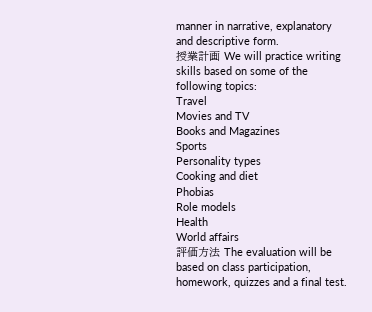manner in narrative, explanatory and descriptive form.
授業計画 We will practice writing skills based on some of the following topics:
Travel
Movies and TV
Books and Magazines
Sports
Personality types
Cooking and diet
Phobias
Role models
Health
World affairs
評価方法 The evaluation will be based on class participation, homework, quizzes and a final test.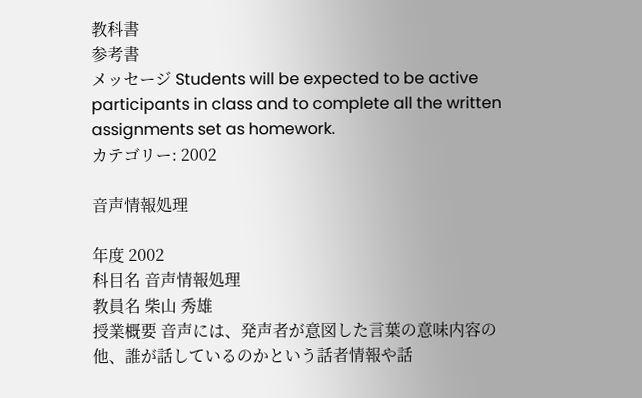教科書
参考書
メッセージ Students will be expected to be active participants in class and to complete all the written assignments set as homework.
カテゴリー: 2002

音声情報処理

年度 2002
科目名 音声情報処理
教員名 柴山 秀雄
授業概要 音声には、発声者が意図した言葉の意味内容の他、誰が話しているのかという話者情報や話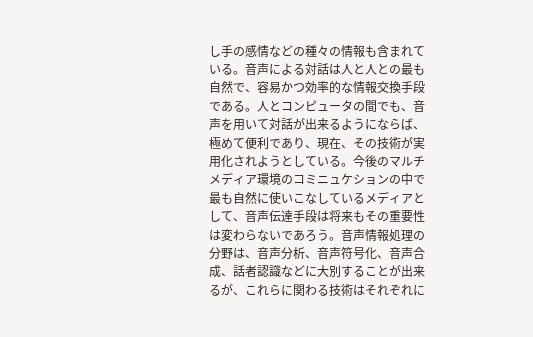し手の感情などの種々の情報も含まれている。音声による対話は人と人との最も自然で、容易かつ効率的な情報交換手段である。人とコンピュータの間でも、音声を用いて対話が出来るようにならば、極めて便利であり、現在、その技術が実用化されようとしている。今後のマルチメディア環境のコミニュケションの中で最も自然に使いこなしているメディアとして、音声伝達手段は将来もその重要性は変わらないであろう。音声情報処理の分野は、音声分析、音声符号化、音声合成、話者認識などに大別することが出来るが、これらに関わる技術はそれぞれに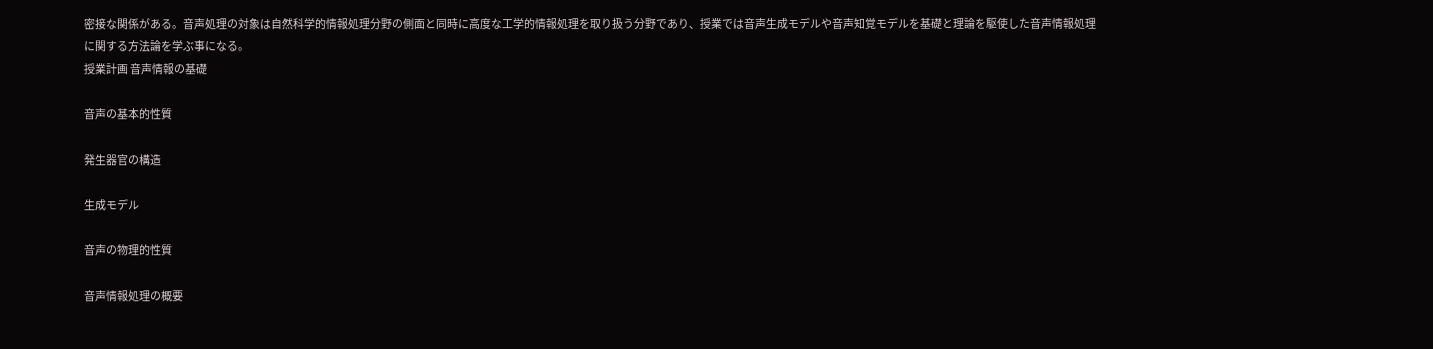密接な関係がある。音声処理の対象は自然科学的情報処理分野の側面と同時に高度な工学的情報処理を取り扱う分野であり、授業では音声生成モデルや音声知覚モデルを基礎と理論を駆使した音声情報処理に関する方法論を学ぶ事になる。
授業計画 音声情報の基礎

音声の基本的性質

発生器官の構造

生成モデル

音声の物理的性質

音声情報処理の概要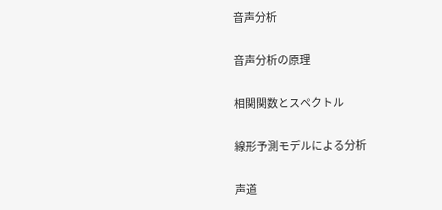音声分析

音声分析の原理

相関関数とスペクトル

線形予測モデルによる分析

声道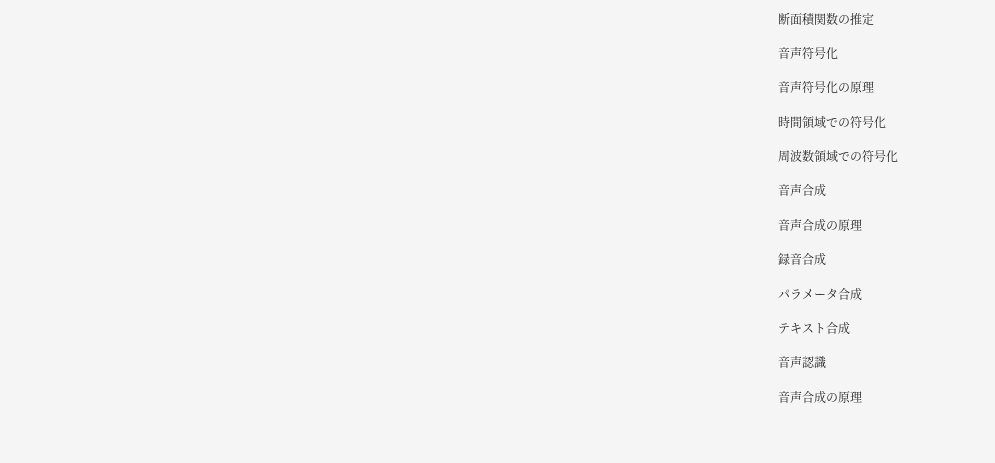断面積関数の推定

音声符号化

音声符号化の原理

時間領域での符号化

周波数領域での符号化

音声合成

音声合成の原理

録音合成

パラメータ合成

テキスト合成

音声認識

音声合成の原理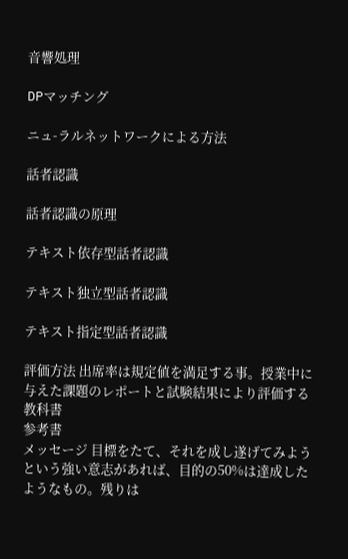音響処理

DPマッチング

ニュ-ラルネットワークによる方法

話者認識

話者認識の原理

テキスト依存型話者認識

テキスト独立型話者認識

テキスト指定型話者認識

評価方法 出席率は規定値を満足する事。授業中に与えた課題のレポートと試験結果により評価する
教科書
参考書
メッセージ 目標をたて、それを成し遂げてみようという強い意志があれば、目的の50%は達成したようなもの。残りは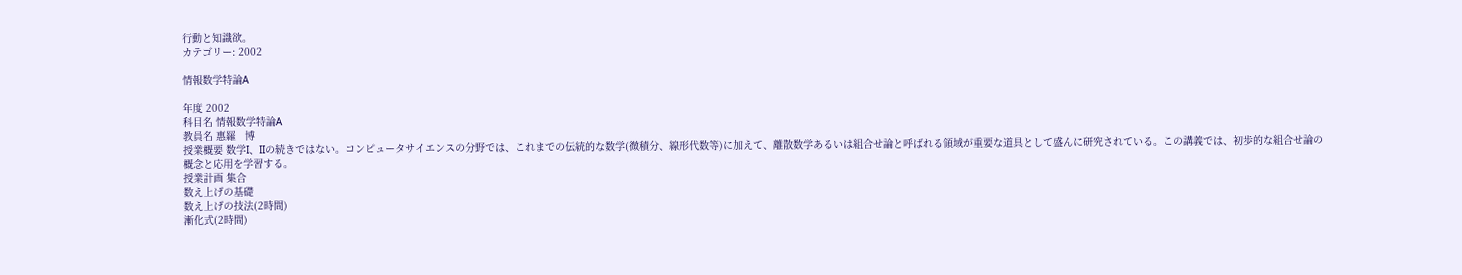行動と知識欲。
カテゴリー: 2002

情報数学特論A

年度 2002
科目名 情報数学特論A
教員名 惠羅   博
授業概要 数学I、IIの続きではない。コンピュータサイエンスの分野では、これまでの伝統的な数学(微積分、線形代数等)に加えて、離散数学あるいは組合せ論と呼ばれる領域が重要な道具として盛んに研究されている。この講義では、初歩的な組合せ論の概念と応用を学習する。
授業計画 集合
数え上げの基礎
数え上げの技法(2時間)
漸化式(2時間)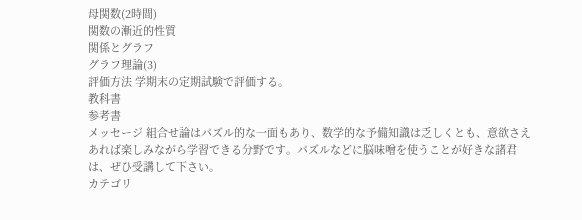母関数(2時間)
関数の漸近的性質
関係とグラフ
グラフ理論(3)
評価方法 学期末の定期試験で評価する。
教科書
参考書
メッセージ 組合せ論はパズル的な一面もあり、数学的な予備知識は乏しくとも、意欲さえあれば楽しみながら学習できる分野です。パズルなどに脳味噌を使うことが好きな諸君は、ぜひ受講して下さい。
カテゴリ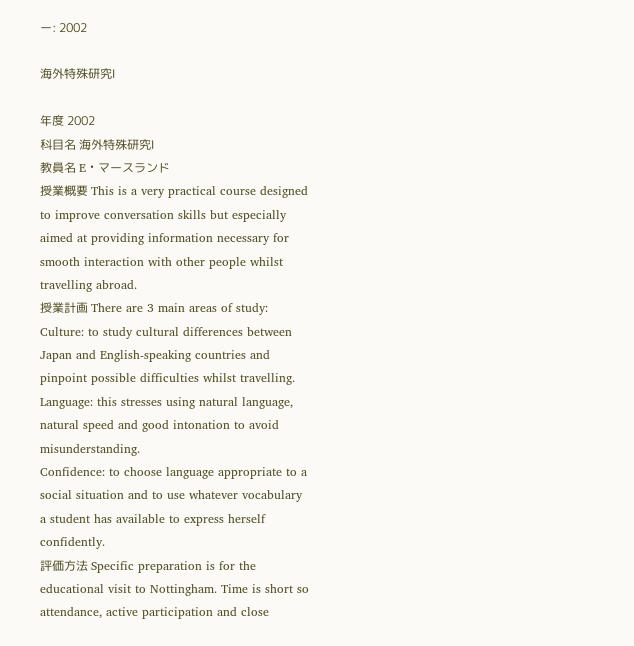ー: 2002

海外特殊研究Ⅰ

年度 2002
科目名 海外特殊研究Ⅰ
教員名 E・マースランド
授業概要 This is a very practical course designed to improve conversation skills but especially aimed at providing information necessary for smooth interaction with other people whilst travelling abroad.
授業計画 There are 3 main areas of study:
Culture: to study cultural differences between Japan and English-speaking countries and pinpoint possible difficulties whilst travelling.
Language: this stresses using natural language, natural speed and good intonation to avoid misunderstanding.
Confidence: to choose language appropriate to a social situation and to use whatever vocabulary a student has available to express herself confidently.
評価方法 Specific preparation is for the educational visit to Nottingham. Time is short so attendance, active participation and close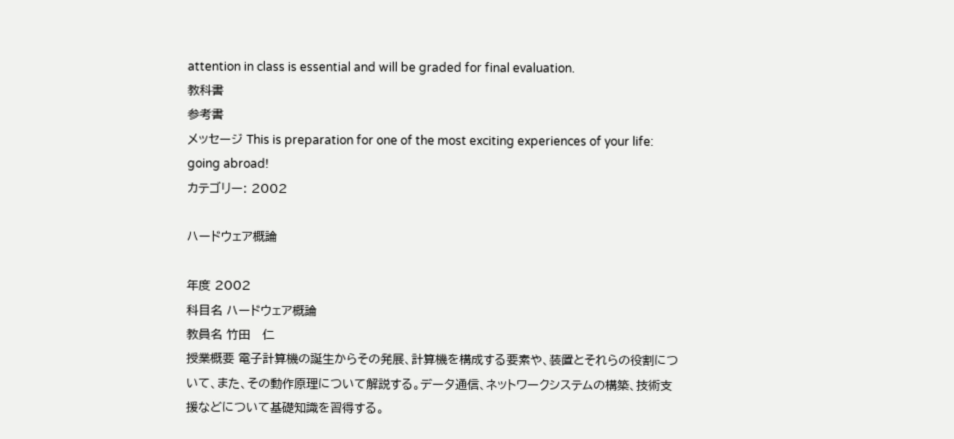attention in class is essential and will be graded for final evaluation.
教科書
参考書
メッセージ This is preparation for one of the most exciting experiences of your life: going abroad!
カテゴリー: 2002

ハードウェア概論

年度 2002
科目名 ハードウェア概論
教員名 竹田   仁
授業概要 電子計算機の誕生からその発展、計算機を構成する要素や、装置とそれらの役割について、また、その動作原理について解説する。データ通信、ネットワークシステムの構築、技術支援などについて基礎知識を習得する。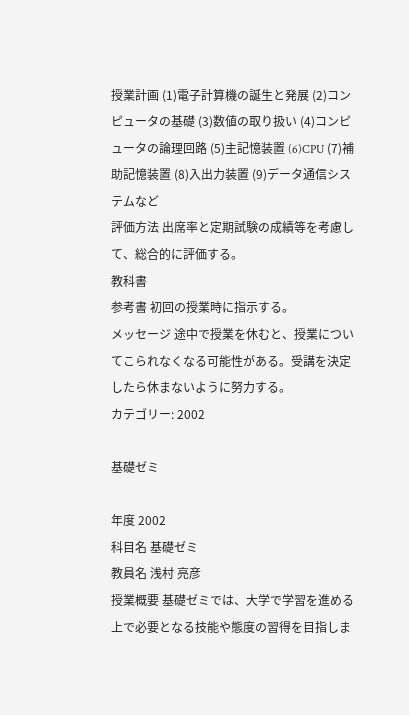授業計画 (1)電子計算機の誕生と発展 (2)コンピュータの基礎 (3)数値の取り扱い (4)コンピュータの論理回路 (5)主記憶装置 (6)CPU (7)補助記憶装置 (8)入出力装置 (9)データ通信システムなど
評価方法 出席率と定期試験の成績等を考慮して、総合的に評価する。
教科書
参考書 初回の授業時に指示する。
メッセージ 途中で授業を休むと、授業についてこられなくなる可能性がある。受講を決定したら休まないように努力する。
カテゴリー: 2002

基礎ゼミ

年度 2002
科目名 基礎ゼミ
教員名 浅村 亮彦
授業概要 基礎ゼミでは、大学で学習を進める上で必要となる技能や態度の習得を目指しま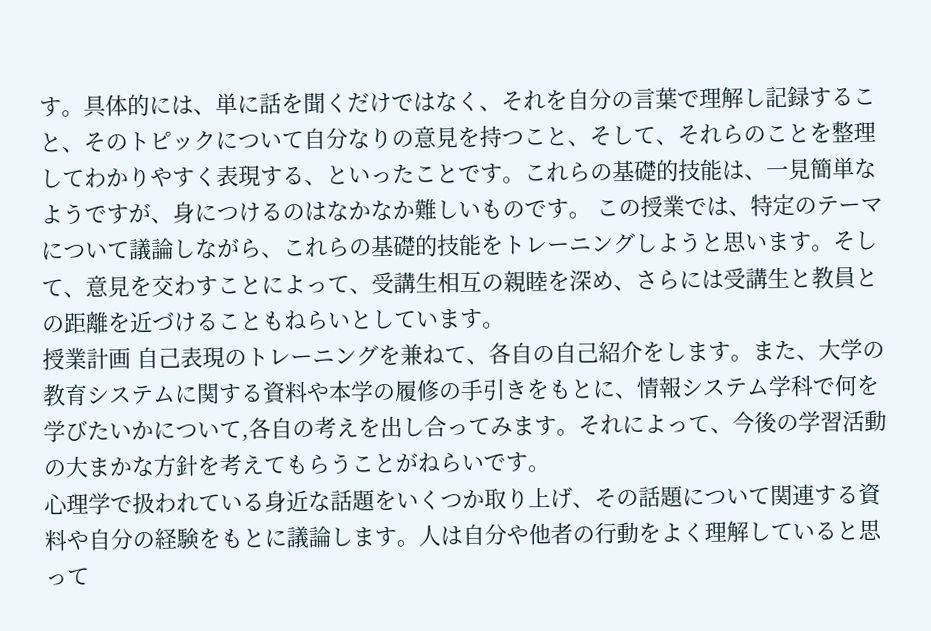す。具体的には、単に話を聞くだけではなく、それを自分の言葉で理解し記録すること、そのトピックについて自分なりの意見を持つこと、そして、それらのことを整理してわかりやすく表現する、といったことです。これらの基礎的技能は、一見簡単なようですが、身につけるのはなかなか難しいものです。 この授業では、特定のテーマについて議論しながら、これらの基礎的技能をトレーニングしようと思います。そして、意見を交わすことによって、受講生相互の親睦を深め、さらには受講生と教員との距離を近づけることもねらいとしています。
授業計画 自己表現のトレーニングを兼ねて、各自の自己紹介をします。また、大学の教育システムに関する資料や本学の履修の手引きをもとに、情報システム学科で何を学びたいかについて,各自の考えを出し合ってみます。それによって、今後の学習活動の大まかな方針を考えてもらうことがねらいです。
心理学で扱われている身近な話題をいくつか取り上げ、その話題について関連する資料や自分の経験をもとに議論します。人は自分や他者の行動をよく理解していると思って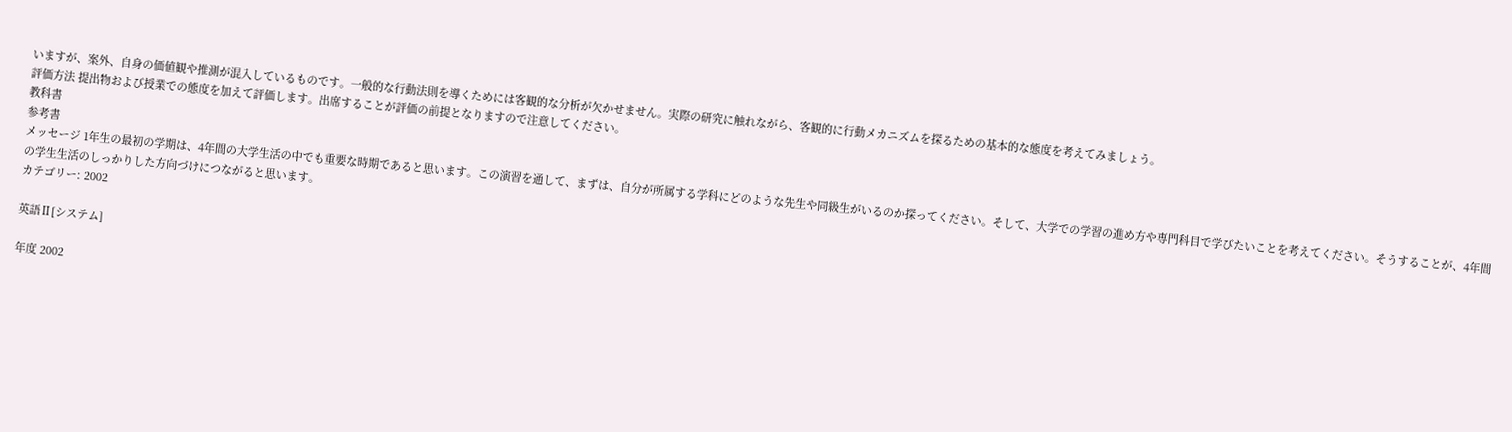いますが、案外、自身の価値観や推測が混入しているものです。一般的な行動法則を導くためには客観的な分析が欠かせません。実際の研究に触れながら、客観的に行動メカニズムを探るための基本的な態度を考えてみましょう。
評価方法 提出物および授業での態度を加えて評価します。出席することが評価の前提となりますので注意してください。
教科書
参考書
メッセージ 1年生の最初の学期は、4年間の大学生活の中でも重要な時期であると思います。この演習を通して、まずは、自分が所属する学科にどのような先生や同級生がいるのか探ってください。そして、大学での学習の進め方や専門科目で学びたいことを考えてください。そうすることが、4年間の学生生活のしっかりした方向づけにつながると思います。
カテゴリー: 2002

英語Ⅱ[システム]

年度 2002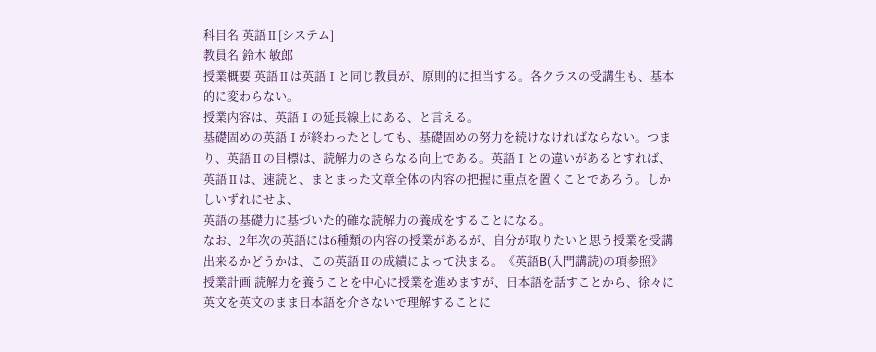科目名 英語Ⅱ[システム]
教員名 鈴木 敏郎
授業概要 英語Ⅱは英語Ⅰと同じ教員が、原則的に担当する。各クラスの受講生も、基本的に変わらない。
授業内容は、英語Ⅰの延長線上にある、と言える。
基礎固めの英語Ⅰが終わったとしても、基礎固めの努力を続けなければならない。つまり、英語Ⅱの目標は、読解力のさらなる向上である。英語Ⅰとの違いがあるとすれば、英語Ⅱは、速読と、まとまった文章全体の内容の把握に重点を置くことであろう。しかしいずれにせよ、
英語の基礎力に基づいた的確な読解力の養成をすることになる。
なお、2年次の英語には6種類の内容の授業があるが、自分が取りたいと思う授業を受講出来るかどうかは、この英語Ⅱの成績によって決まる。《英語B(入門講読)の項参照》
授業計画 読解力を養うことを中心に授業を進めますが、日本語を話すことから、徐々に英文を英文のまま日本語を介さないで理解することに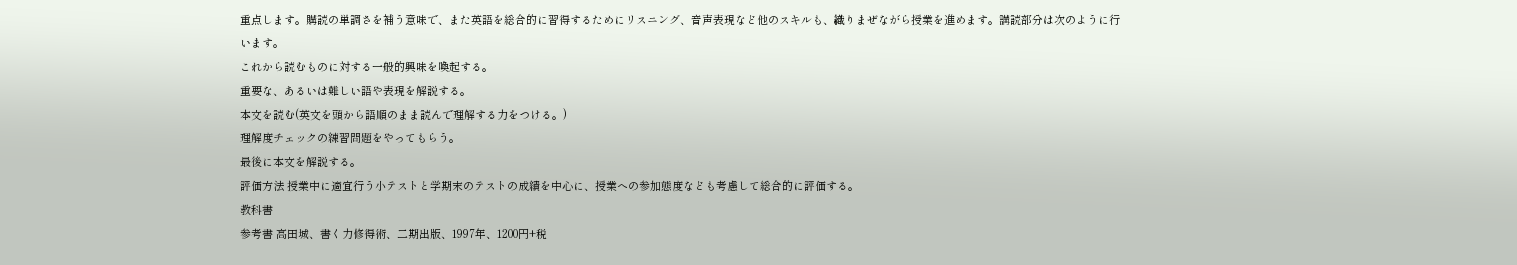重点します。購読の単調さを補う意味で、また英語を総合的に習得するためにリスニング、音声表現など他のスキルも、織りまぜながら授業を進めます。講読部分は次のように行います。
これから読むものに対する一般的興味を喚起する。
重要な、あるいは難しい語や表現を解説する。
本文を読む(英文を頭から語順のまま読んで理解する力をつける。)
理解度チェックの練習問題をやってもらう。
最後に本文を解説する。
評価方法 授業中に適宜行う小テストと学期末のテストの成績を中心に、授業への参加態度なども考慮して総合的に評価する。
教科書
参考書 高田城、書く力修得術、二期出版、1997年、1200円+税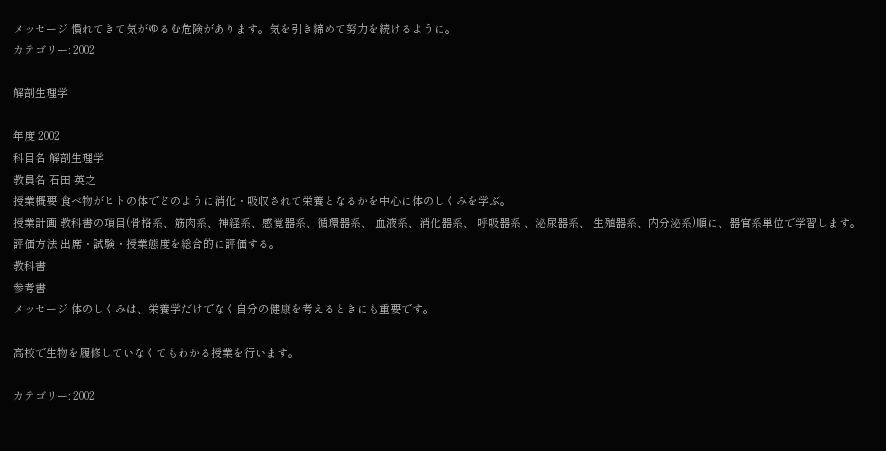メッセージ 慣れてきて気がゆるむ危険があります。気を引き締めて努力を続けるように。
カテゴリー: 2002

解剖生理学

年度 2002
科目名 解剖生理学
教員名 石田 英之
授業概要 食べ物がヒトの体でどのように消化・吸収されて栄養となるかを中心に体のしくみを学ぶ。
授業計画 教科書の項目(骨格系、筋肉系、神経系、感覚器系、循環器系、 血液系、消化器系、 呼吸器系 、泌尿器系、 生殖器系、内分泌系)順に、器官系単位で学習します。
評価方法 出席・試験・授業態度を総合的に評価する。
教科書
参考書
メッセージ 体のしくみは、栄養学だけでなく自分の健康を考えるときにも重要です。

高校で生物を履修していなくてもわかる授業を行います。

カテゴリー: 2002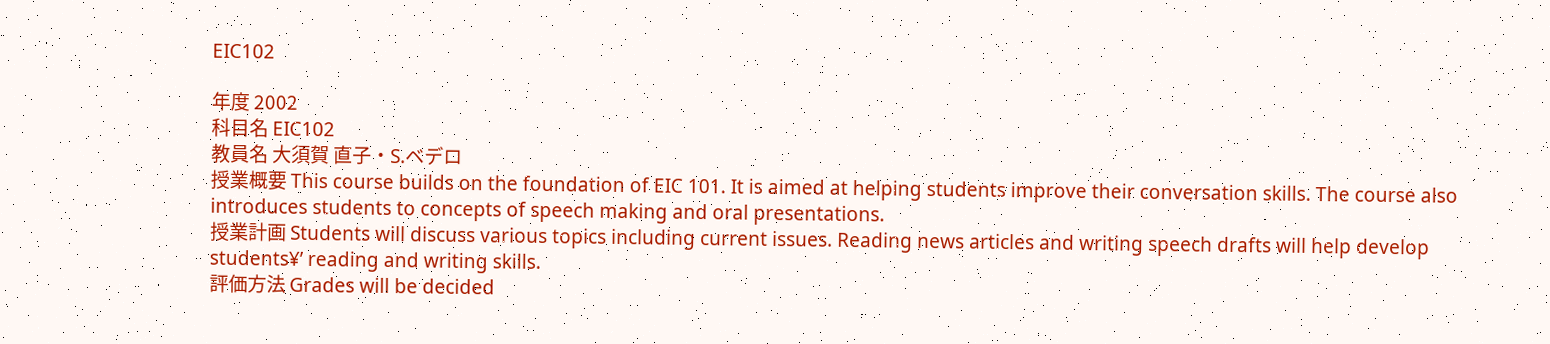EIC102

年度 2002
科目名 EIC102
教員名 大須賀 直子・S.ベデロ
授業概要 This course builds on the foundation of EIC 101. It is aimed at helping students improve their conversation skills. The course also introduces students to concepts of speech making and oral presentations.
授業計画 Students will discuss various topics including current issues. Reading news articles and writing speech drafts will help develop students¥’ reading and writing skills.
評価方法 Grades will be decided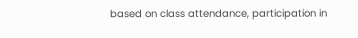based on class attendance, participation in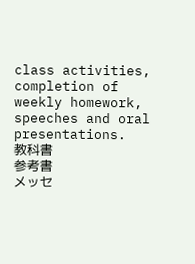class activities, completion of weekly homework, speeches and oral presentations.
教科書
参考書
メッセ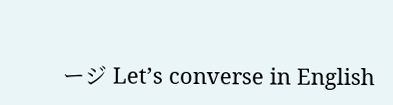ージ Let’s converse in English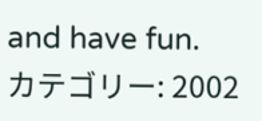and have fun.
カテゴリー: 2002